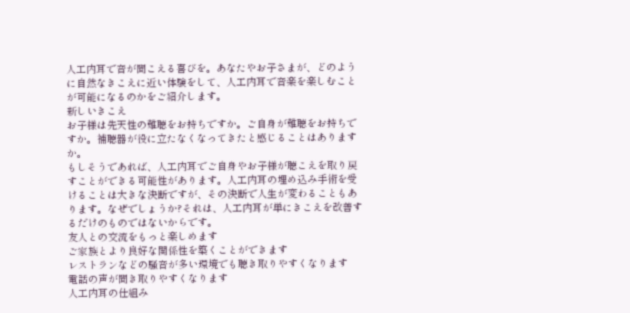人工内耳で音が聞こえる喜びを。あなたやお子さまが、どのように自然なきこえに近い体験をして、人工内耳で音楽を楽しむことが可能になるのかをご紹介します。
新しいきこえ
お子様は先天性の難聴をお持ちですか。ご自身が難聴をお持ちですか。補聴器が役に立たなくなってきたと感じることはありますか。
もしそうであれば、人工内耳でご自身やお子様が聴こえを取り戻すことができる可能性があります。人工内耳の埋め込み手術を受けることは大きな決断ですが、その決断で人生が変わることもあります。なぜでしょうか?それは、人工内耳が単にきこえを改善するだけのものではないからです。
友人との交流をもっと楽しめます
ご家族とより良好な関係性を築くことができます
レストランなどの騒音が多い環境でも聴き取りやすくなります
電話の声が聞き取りやすくなります
人工内耳の仕組み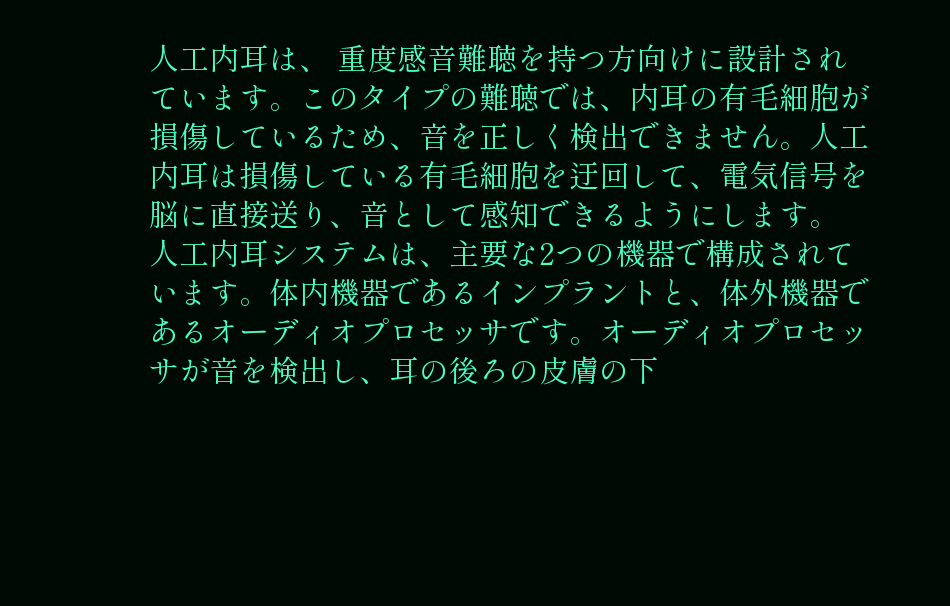人工内耳は、 重度感音難聴を持つ方向けに設計されています。このタイプの難聴では、内耳の有毛細胞が損傷しているため、音を正しく検出できません。人工内耳は損傷している有毛細胞を迂回して、電気信号を脳に直接送り、音として感知できるようにします。
人工内耳システムは、主要な2つの機器で構成されています。体内機器であるインプラントと、体外機器であるオーディオプロセッサです。オーディオプロセッサが音を検出し、耳の後ろの皮膚の下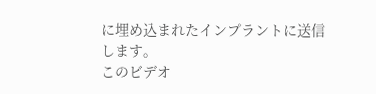に埋め込まれたインプラントに送信します。
このビデオ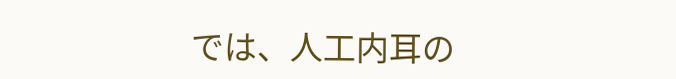では、人工内耳の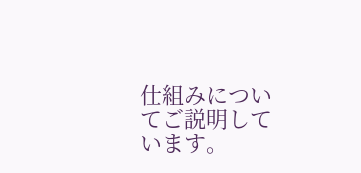仕組みについてご説明しています。